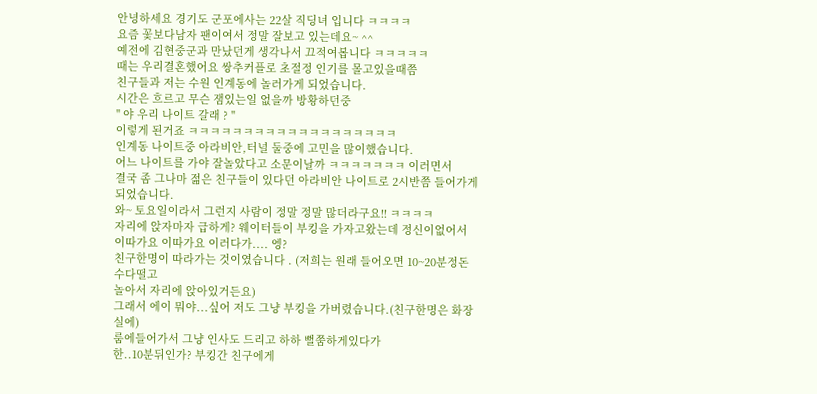안녕하세요 경기도 군포에사는 22살 직딩녀 입니다 ㅋㅋㅋㅋ
요즘 꽃보다남자 팬이여서 정말 잘보고 있는데요~ ^^
예전에 김현중군과 만났던게 생각나서 끄적여봅니다 ㅋㅋㅋㅋㅋ
때는 우리결혼했어요 쌍추커플로 초절정 인기를 몰고있을때쯤
친구들과 저는 수원 인계동에 놀러가게 되었습니다.
시간은 흐르고 무슨 잼있는일 없을까 방황하던중
" 야 우리 나이트 갈래 ? "
이렇게 된거죠 ㅋㅋㅋㅋㅋㅋㅋㅋㅋㅋㅋㅋㅋㅋㅋㅋㅋㅋㅋ
인계동 나이트중 아라비안,터널 둘중에 고민을 많이했습니다.
어느 나이트를 가야 잘놀았다고 소문이날까 ㅋㅋㅋㅋㅋㅋㅋ 이러면서
결국 좀 그나마 젊은 친구들이 있다던 아라비안 나이트로 2시반쯤 들어가게 되었습니다.
와~ 토요일이라서 그런지 사람이 정말 정말 많더라구요!! ㅋㅋㅋㅋ
자리에 앉자마자 급하게? 웨이터들이 부킹을 가자고왔는데 정신이없어서
이따가요 이따가요 이러다가.... 엥?
친구한명이 따라가는 것이였습니다 . (저희는 원래 들어오면 10~20분정돈 수다떨고
놀아서 자리에 앉아있거든요)
그래서 에이 뭐야...싶어 저도 그냥 부킹을 가버렸습니다.(친구한명은 화장실에)
룸에들어가서 그냥 인사도 드리고 하하 뻘쭘하게있다가
한..10분뒤인가? 부킹간 친구에게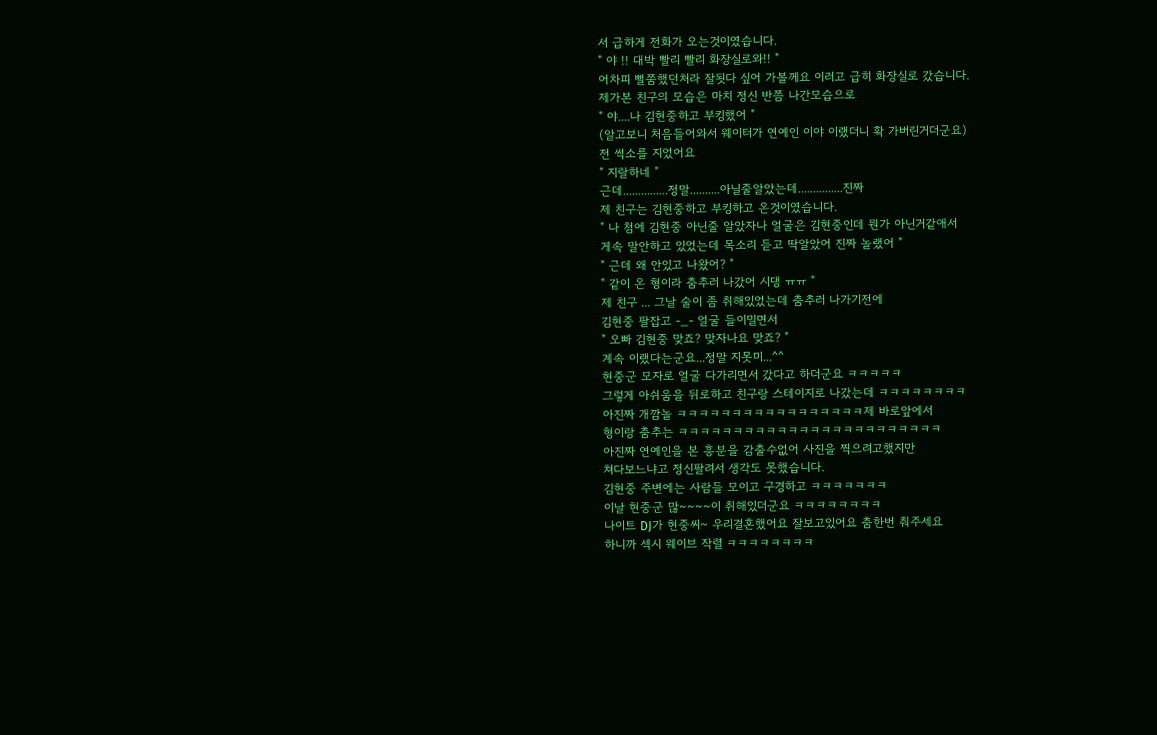서 급하게 전화가 오는것이였습니다.
" 야 !! 대박 빨리 빨리 화장실로와!! "
어차피 뻘쭘했던처라 잘됫다 싶어 가볼께요 이러고 급히 화장실로 갔습니다.
제가본 친구의 모습은 마치 정신 반쯤 나간모습으로
" 야....나 김현중하고 부킹했어 "
(알고보니 처음들어와서 웨이터가 연예인 이야 이랬더니 확 가버린거더군요)
전 썩소를 지었어요
" 지랄하네 "
근데...............정말..........아닐줄알았는데...............진짜
제 친구는 김현중하고 부킹하고 온것이였습니다.
" 나 첨에 김현중 아닌줄 알았자나 얼굴은 김현중인데 뭔가 아닌거같애서
게속 말안하고 있었는데 목소리 듣고 딱알았어 진짜 놀랬어 "
" 근데 왜 안있고 나왔어? "
" 같이 온 형이라 춤추러 나갔어 시댕 ㅠㅠ "
제 친구 ... 그날 술이 좀 취해있었는데 춤추러 나가기전에
김현중 팔잡고 -_- 얼굴 들이밀면서
" 오빠 김현중 맞죠? 맞자나요 맞죠? "
계속 이랬다는군요...정말 지못미...^^
현중군 모자로 얼굴 다가리면서 갔다고 하더군요 ㅋㅋㅋㅋㅋ
그렇게 아쉬움을 뒤로하고 친구랑 스테이지로 나갔는데 ㅋㅋㅋㅋㅋㅋㅋㅋ
아진짜 개깜놀 ㅋㅋㅋㅋㅋㅋㅋㅋㅋㅋㅋㅋㅋㅋㅋㅋㅋ제 바로앞에서
형이랑 춤추는 ㅋㅋㅋㅋㅋㅋㅋㅋㅋㅋㅋㅋㅋㅋㅋㅋㅋㅋㅋㅋㅋㅋㅋㅋ
아진짜 연예인을 본 흥분을 감출수없어 사진을 찍으려고했지만
쳐다보느냐고 정신팔려서 생각도 못했습니다.
김현중 주변에는 사람들 모이고 구경하고 ㅋㅋㅋㅋㅋㅋㅋ
이날 현중군 많~~~~이 취해있더군요 ㅋㅋㅋㅋㅋㅋㅋㅋ
나이트 DJ가 현중씨~ 우리결혼했어요 잘보고있어요 춤한번 춰주세요
하니까 섹시 웨이브 작렬 ㅋㅋㅋㅋㅋㅋㅋㅋ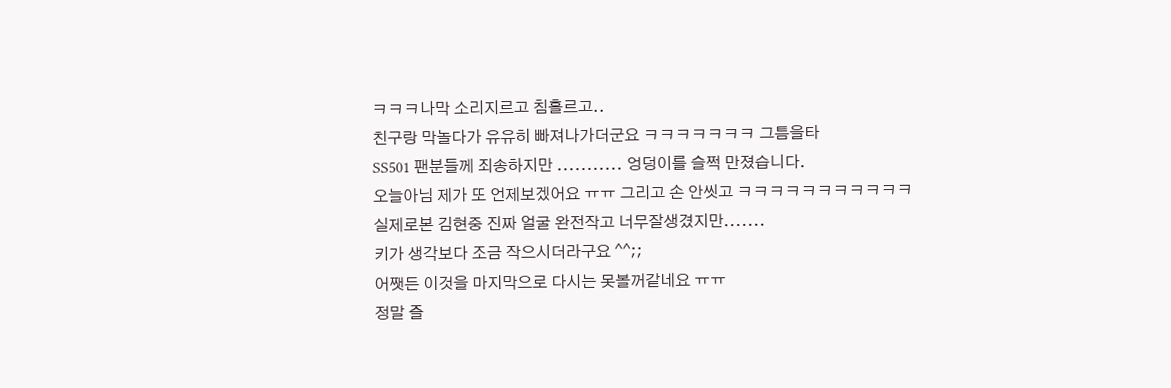ㅋㅋㅋ나막 소리지르고 침흘르고..
친구랑 막놀다가 유유히 빠져나가더군요 ㅋㅋㅋㅋㅋㅋㅋ 그틈을타
SS501 팬분들께 죄송하지만 ........... 엉덩이를 슬쩍 만졌습니다.
오늘아님 제가 또 언제보겠어요 ㅠㅠ 그리고 손 안씻고 ㅋㅋㅋㅋㅋㅋㅋㅋㅋㅋㅋ
실제로본 김현중 진짜 얼굴 완전작고 너무잘생겼지만.......
키가 생각보다 조금 작으시더라구요 ^^;;
어쨋든 이것을 마지막으로 다시는 못볼꺼같네요 ㅠㅠ
정말 즐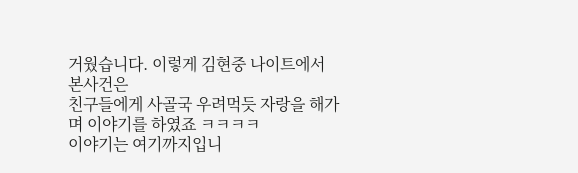거웠습니다. 이렇게 김현중 나이트에서 본사건은
친구들에게 사골국 우려먹듯 자랑을 해가며 이야기를 하였죠 ㅋㅋㅋㅋ
이야기는 여기까지입니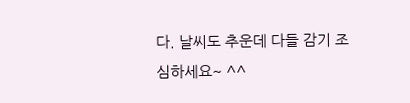다. 날씨도 추운데 다들 감기 조심하세요~ ^^